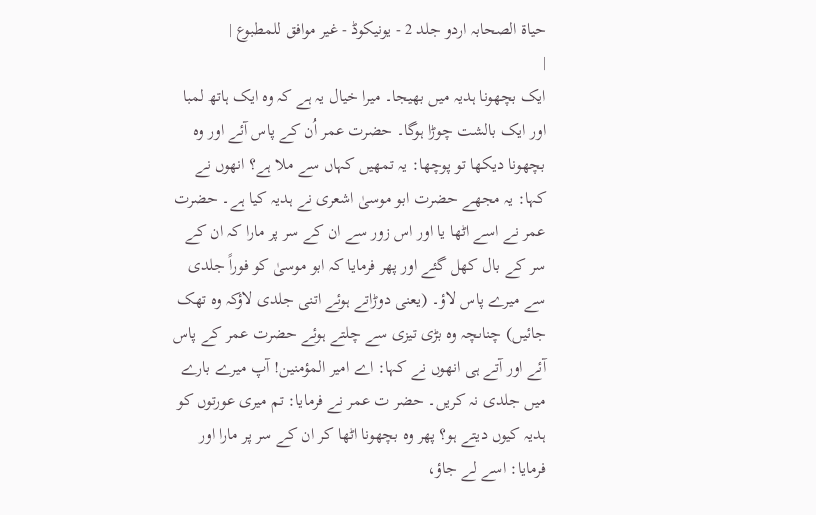حیاۃ الصحابہ اردو جلد 2 - یونیکوڈ - غیر موافق للمطبوع |
|
ایک بچھونا ہدیہ میں بھیجا۔ میرا خیال یہ ہے کہ وہ ایک ہاتھ لمبا اور ایک بالشت چوڑا ہوگا۔ حضرت عمر اُن کے پاس آئے اور وہ بچھونا دیکھا تو پوچھا: یہ تمھیں کہاں سے ملا ہے؟ انھوں نے کہا: یہ مجھے حضرت ابو موسیٰ اشعری نے ہدیہ کیا ہے۔ حضرت عمر نے اسے اٹھا یا اور اس زور سے ان کے سر پر مارا کہ ان کے سر کے بال کھل گئے اور پھر فرمایا کہ ابو موسیٰ کو فوراً جلدی سے میرے پاس لاؤ۔ (یعنی دوڑاتے ہوئے اتنی جلدی لاؤکہ وہ تھک جائیں) چناںچہ وہ بڑی تیزی سے چلتے ہوئے حضرت عمر کے پاس آئے اور آتے ہی انھوں نے کہا: اے امیر المؤمنین! آپ میرے بارے میں جلدی نہ کریں۔ حضر ت عمر نے فرمایا: تم میری عورتوں کو ہدیہ کیوں دیتے ہو؟ پھر وہ بچھونا اٹھا کر ان کے سر پر مارا اور فرمایا: اسے لے جاؤ،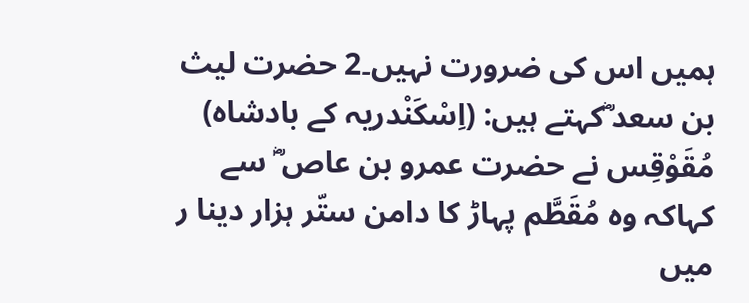ہمیں اس کی ضرورت نہیں۔2 حضرت لیث بن سعد ؓکہتے ہیں: (اِسْکَنْدریہ کے بادشاہ) مُقَوْقِس نے حضرت عمرو بن عاص ؓ سے کہاکہ وہ مُقَطَّم پہاڑ کا دامن ستّر ہزار دینا ر میں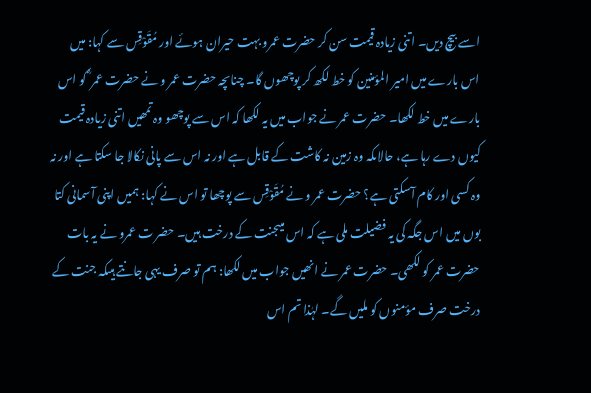اسے بیچ دیں۔ اتنی زیادہ قیمت سن کر حضرت عمرو بہت حیران ہوئے اور مُقَوْقِس سے کہا: میں اس بارے میں امیر المؤمنین کو خط لکھ کر پوچھوں گا۔ چناںچہ حضرت عمر و نے حضرت عمر ؓ کو اس بارے میں خط لکھا۔ حضرت عمر نے جواب میں یہ لکھا کہ اس سے پوچھو وہ تمھیں اتنی زیادہ قیمت کیوں دے رہا ہے، حالاںکہ وہ زمین نہ کاشت کے قابل ہے اور نہ اس سے پانی نکالا جا سکتا ہے اور نہ وہ کسی اور کام آسکتی ہے؟ حضرت عمر و نے مُقَوْقِس سے پوچھا تو اس نے کہا: ہمیں اپنی آسمانی کتا بوں میں اس جگہ کی یہ فضیلت ملی ہے کہ اس میںجنت کے درخت ہیں۔ حضر ت عمرو نے یہ بات حضرت عمر کو لکھی۔ حضرت عمر نے انھیں جواب میں لکھا: ہم تو صرف یہی جانتے ہیںکہ جنت کے درخت صرف مؤمنوں کو ملیں گے۔ لہٰذا تم اس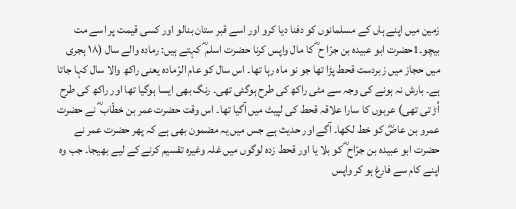زمین میں اپنے ہاں کے مسلمانوں کو دفنا دیا کرو اور اسے قبر ستان بنالو اور کسی قیمت پر اسے مت بیچو۔1حضرت ابو عبیدہ بن جرّا ح ؓ کا مال واپس کرنا حضرت اسلم ؓ کہتے ہیں: رمادہ والے سال (۱۸ ہجری میں حجاز میں زبردست قحط پڑا تھا جو نو ماہ رہا تھا۔ اس سال کو عام الرّمادہ یعنی راکھ والا سال کہا جاتا ہے۔ بارش نہ ہونے کی وجہ سے مٹی راکھ کی طرح ہوگئی تھی۔ رنگ بھی ایسا ہوگیا تھا اور راکھ کی طرح اُڑ تی تھی) عربوں کا سارا علاقہ قحط کی لپیٹ میں آگیا تھا۔ اس وقت حضرت عمر بن خطّاب ؓ نے حضرت عمرو بن عاصؓ کو خط لکھا۔ آگے اور حدیث ہے جس میں یہ مضمون بھی ہے کہ پھر حضرت عمر نے حضرت ابو عبیدہ بن جرّاح ؓ کو بلا یا اور قحط زدہ لوگوں میں غلہ وغیرہ تقسیم کرنے کے لیے بھیجا۔ جب وہ اپنے کام سے فارغ ہو کر واپس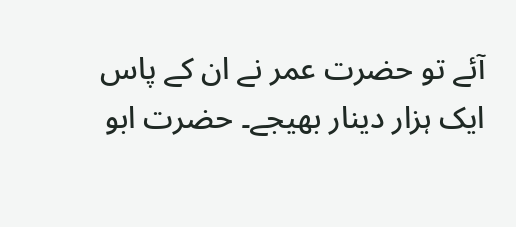آئے تو حضرت عمر نے ان کے پاس ایک ہزار دینار بھیجے۔ حضرت ابو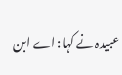عبیدہ نے کہا: اے ابن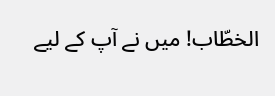الخطّاب! میں نے آپ کے لیے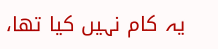یہ کام نہیں کیا تھا،